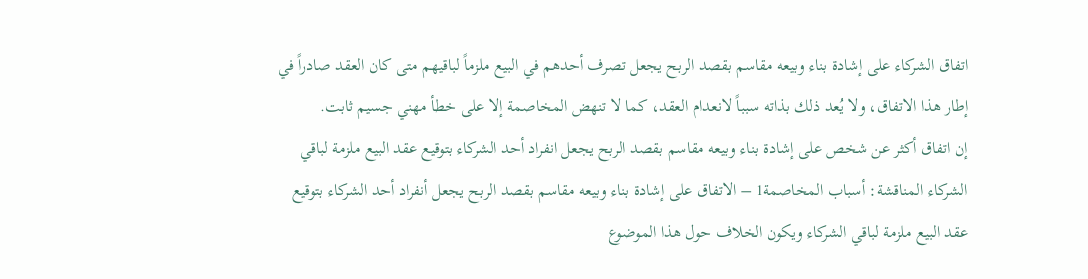اتفاق الشركاء على إشادة بناء وبيعه مقاسم بقصد الربح يجعل تصرف أحدهم في البيع ملزماً لباقيهم متى كان العقد صادراً في إطار هذا الاتفاق، ولا يُعد ذلك بذاته سبباً لانعدام العقد، كما لا تنهض المخاصمة إلا على خطأ مهني جسيم ثابت.
إن اتفاق أكثر عن شخص على إشادة بناء وبيعه مقاسم بقصد الربح يجعل انفراد أحد الشركاء بتوقيع عقد البيع ملزمة لباقي الشركاء المناقشة: أسباب المخاصمة1 – الاتفاق على إشادة بناء وبيعه مقاسم بقصد الربح يجعل أنفراد أحد الشركاء بتوقيع عقد البيع ملزمة لباقي الشركاء ويكون الخلاف حول هذا الموضوع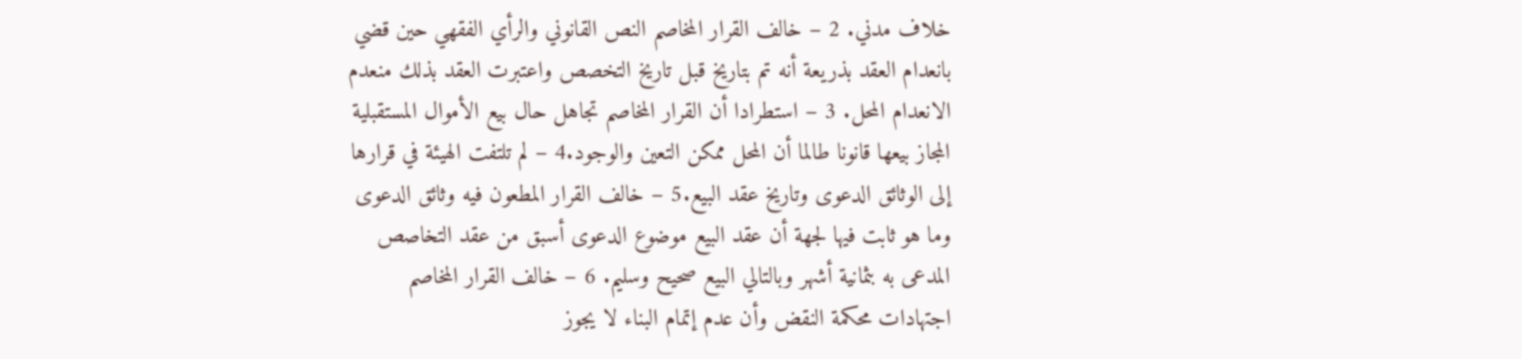خلاف مدني. 2 – خالف القرار المخاصم النص القانوني والرأي الفقهي حين قضي بانعدام العقد بذريعة أنه تم بتاريخ قبل تاريخ التخصص واعتبرت العقد بذلك منعدم الانعدام المحل. 3 – استطرادا أن القرار المخاصم تجاهل حال بيع الأموال المستقبلية المجاز بيعها قانونا طالما أن المحل ممكن التعين والوجود.4 – لم تلتفت الهيئة في قرارها إلى الوثائق الدعوى وتاريخ عقد البيع.5 – خالف القرار المطعون فيه وثائق الدعوى وما هو ثابت فيها لجهة أن عقد البيع موضوع الدعوى أسبق من عقد التخاصص المدعى به بثمانية أشهر وبالتالي البيع صحيح وسليم. 6 – خالف القرار المخاصم اجتهادات محكمة النقض وأن عدم إتمام البناء لا يجوز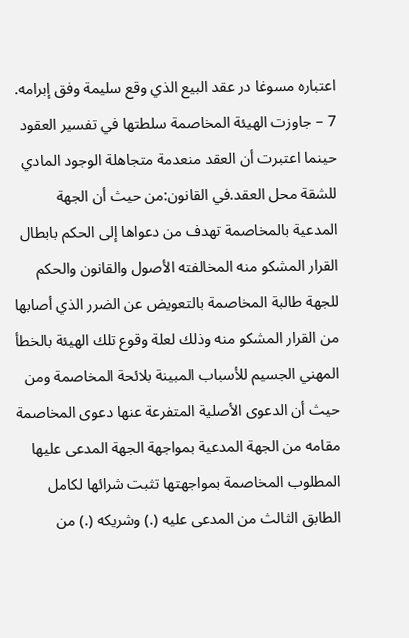اعتباره مسوغا در عقد البيع الذي وقع سليمة وفق إبرامه. 7 – جاوزت الهيئة المخاصمة سلطتها في تفسير العقود حينما اعتبرت أن العقد منعدمة متجاهلة الوجود المادي للشقة محل العقد.في القانون:من حيث أن الجهة المدعية بالمخاصمة تهدف من دعواها إلى الحكم بابطال القرار المشكو منه المخالفته الأصول والقانون والحكم للجهة طالبة المخاصمة بالتعويض عن الضرر الذي أصابها من القرار المشكو منه وذلك لعلة وقوع تلك الهيئة بالخطأ المهني الجسيم للأسباب المبينة بلائحة المخاصمة ومن حيث أن الدعوى الأصلية المتفرعة عنها دعوى المخاصمة مقامه من الجهة المدعية بمواجهة الجهة المدعى عليها المطلوب المخاصمة بمواجهتها تثبت شرائها لكامل الطابق الثالث من المدعى عليه (.) وشریکه (.) من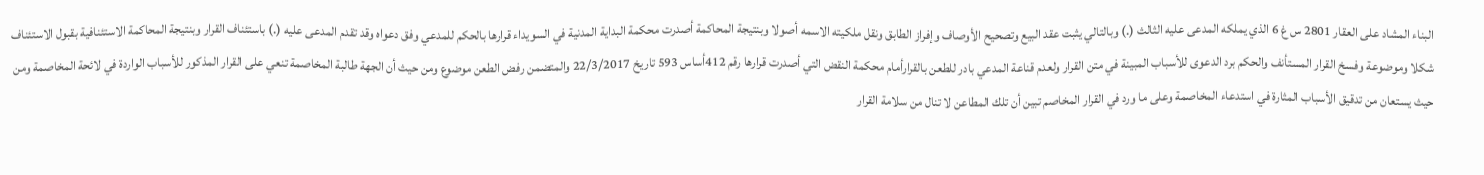البناء المشاد على العقار 2801 س غ 6 الذي يملكه المدعى عليه الثالث (.) وبالتالي يثبت عقد البيع وتصحيح الأوصاف وإفراز الطابق ونقل ملكيته الاسمه أصولا وبنتيجة المحاكمة أصدرت محكمة البداية المدنية في السويداء قرارها بالحكم للمدعي وفق دعواه وقد تقدم المدعى عليه (.) باستئناف القرار وبنتيجة المحاكمة الاستئنافية بقبول الاستئناف شكلا وموضوعة وفسخ القرار المستأنف والحكم برد الدعوى للأسباب المبينة في متن القرار ولعدم قناعة المدعي بادر للطعن بالقرارأمام محكمة النقض التي أصدرت قرارها رقم 412أساس 593 تاریخ 22/3/2017 والمتضمن رفض الطعن موضوع ومن حيث أن الجهة طالبة المخاصمة تنعي على القرار المذكور للأسباب الواردة في لائحة المخاصمة ومن حيث يستعان من تدقيق الأسباب المثارة في استدعاء المخاصمة وعلى ما ورد في القرار المخاصم تبين أن تلك المطاعن لا تنال من سلامة القرار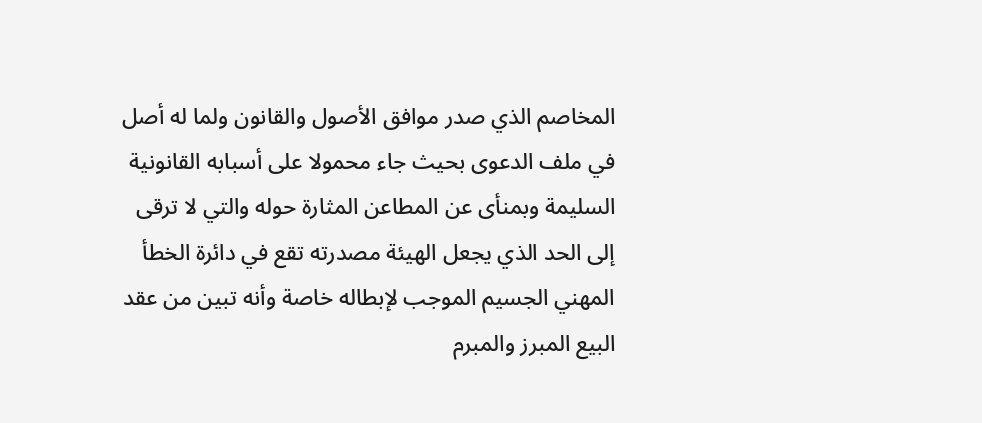المخاصم الذي صدر موافق الأصول والقانون ولما له أصل في ملف الدعوى بحيث جاء محمولا على أسبابه القانونية السليمة وبمنأى عن المطاعن المثارة حوله والتي لا ترقى إلى الحد الذي يجعل الهيئة مصدرته تقع في دائرة الخطأ المهني الجسيم الموجب لإبطاله خاصة وأنه تبين من عقد البيع المبرز والمبرم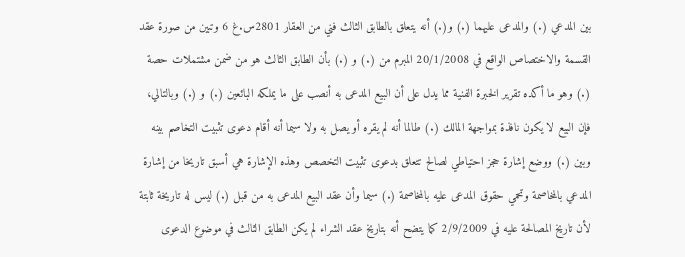بين المدعي (.) والمدعى عليهما (.) و(.) أنه يتعلق بالطابق الثالث فني من العقار 2801س.غ 6 وتبين من صورة عقد القسمة والاختصاص الواقع في 20/1/2008 المبرم من (.) و (.) بأن الطابق الثالث هو من ضمن مشتملات حصة (.) وهو ما أكده تقرير الخبرة الفنية مما يدل على أن البيع المدعى به أنصب على ما يملكه البائعين (.) و (.) وبالتالي، فإن البيع لا يكون نافذة بمواجهة المالك (.) طالما أنه لم يقره أو يصل به ولا سيما أنه أقام دعوى تثبيت التخاصم بينه وبين (.) ووضع إشارة حجز احتياطي لصالح تتعلق بدعوى تثبيت التخصص وهذه الإشارة هي أسبق تاريخا من إشارة المدعي بالمخاصمة وتحمي حقوق المدعى عليه بالمخاصمة (.) سيما وأن عقد البيع المدعى به من قبل (.) ليس له تاريخة ثابتة لأن تاريخ المصالحة عليه في 2/9/2009 كما يتضح أنه بتاريخ عقد الشراء لم يكن الطابق الثالث في موضوع الدعوى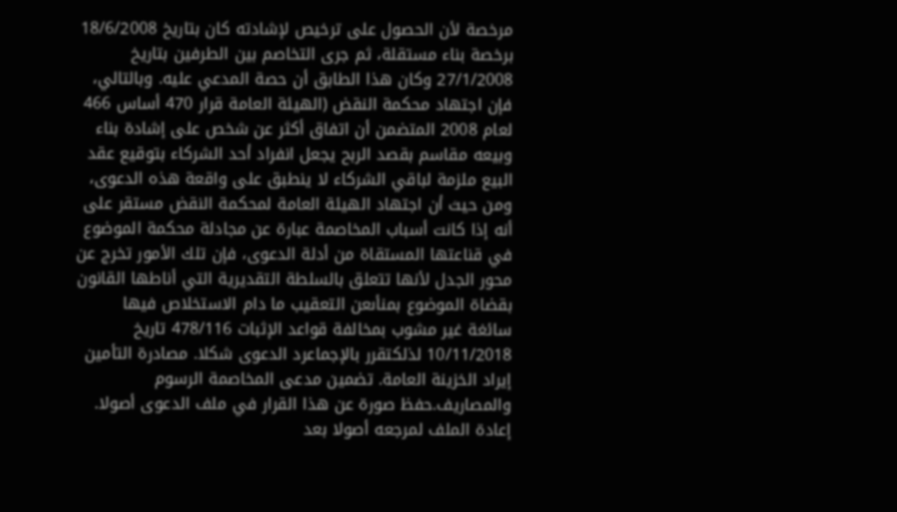مرخصة لأن الحصول على ترخيص لإشادته كان بتاريخ 18/6/2008 برخصة بناء مستقلة، ثم جرى التخاصم بين الطرفين بتاريخ 27/1/2008 وكان هذا الطابق أن حصة المدعي عليه. وبالتالي، فإن اجتهاد محكمة النقض (الهيئة العامة قرار 470 أساس 466 لعام 2008 المتضمن أن اتفاق أكثر عن شخص على إشادة بناء وبيعه مقاسم بقصد الربح يجعل انفراد أحد الشركاء بتوقيع عقد البيع ملزمة لباقي الشركاء لا ينطبق على واقعة هذه الدعوى، ومن حيث أن اجتهاد الهيئة العامة لمحكمة النقض مستقر على أنه إذا كانت أسباب المخاصمة عبارة عن مجادلة محكمة الموضوع في قناعتها المستقاة من أدلة الدعوى، فإن تلك الأمور تخرج عن محور الجدل لأنها تتعلق بالسلطة التقديرية التي أناطها القانون بقضاة الموضوع بمنأىعن التعقيب ما دام الاستخلاص فيها سائغة غير مشوب بمخالفة قواعد الإثبات 478/116 تاریخ 10/11/2018 لذلكتقرر بالإجماعرد الدعوی شكلا. مصادرة التأمين إيراد الخزينة العامة. تضمين مدعى المخاصمة الرسوم والمصاريف.حفظ صورة عن هذا القرار في ملف الدعوى أصولا. إعادة الملف لمرجعه أصولا بعد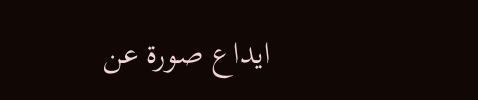ايداع صورة عن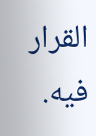القرار فيه.